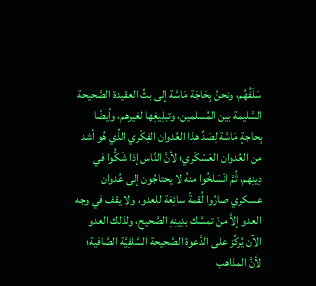سَلَفُهُم، ونحنُ بِحَاجَة مَاسَّة إلى بثِّ العقيدة الصَّحيحة السَّليمة بين المُسلمين، وتبلِيغِها لغيرهم، وأيضًا بِحاجةٍ مَاسَّة لِصَدِّ هذا العُدوان الفِكْري الذِّي هُو أشد من العُدوان العَسْكَري؛ لأنَّ النَّاس إذا شَكُّوا في دِينِهم، ثُمَّ انْسَلخُوا منهُ لا يحتاجُون إلى عُدوان عسكري صارُوا لُقمةً سائِغة للعدو، ولا يقف في وجه العدو إلاَّ منْ تمسَّك بدِينِهِ الصَّحيح، ولذلك العدو الآن يُركِّز على الدَّعوة الصَّحيحة السَّلفِيَّة الصَّافية؛ لأنَّ المذاهب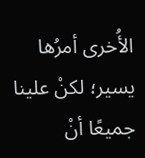الأُخرى أمرُها يسير؛ لكنْ علينا جميعًا أنْ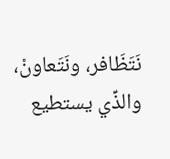نَتَظَافر، ونَتَعاونْ، والذِّي يستطيع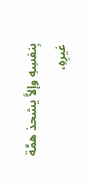بِنفسِهِ وإلاَّ يشحذ همَّة غيرِهِ،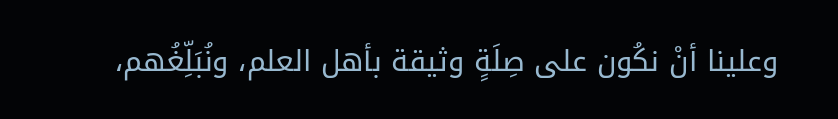وعلينا أنْ نكُون على صِلَةٍ وثيقة بأهل العلم، ونُبَلِّغُهم،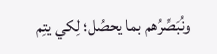ونُبَصِّرُهم بما يحصُل؛ لِكي يتِم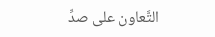التَّعاون على صدِّ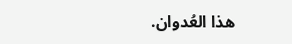هذا العُدوان.